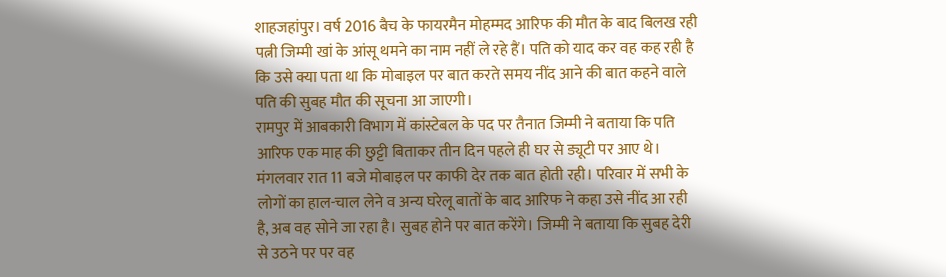शाहजहांपुर। वर्ष 2016 बैच के फायरमैन मोहम्मद आरिफ की मौत के बाद बिलख रही पत्नी जिम्मी खां के आंसू थमने का नाम नहीं ले रहे हैं। पति को याद कर वह कह रही है कि उसे क्या पता था कि मोबाइल पर बात करते समय नींद आने की बात कहने वाले पति की सुबह मौत की सूचना आ जाएगी।
रामपुर में आबकारी विभाग में कांस्टेबल के पद पर तैनात जिम्मी ने बताया कि पति आरिफ एक माह की छुट्टी बिताकर तीन दिन पहले ही घर से ड्यूटी पर आए थे। मंगलवार रात 11 बजे मोबाइल पर काफी देर तक बात होती रही। परिवार में सभी के लोगों का हाल-चाल लेने व अन्य घरेलू बातों के बाद आरिफ ने कहा उसे नींद आ रही है, अब वह सोने जा रहा है। सुबह होने पर बात करेंगे। जिम्मी ने बताया कि सुबह देरी से उठने पर पर वह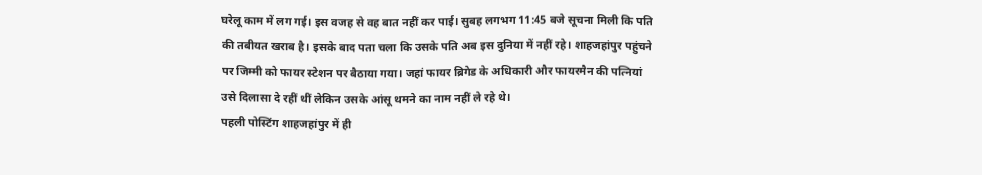घरेलू काम में लग गई। इस वजह से वह बात नहीं कर पाई। सुबह लगभग 11:45 बजे सूचना मिली कि पति की तबीयत खराब है। इसके बाद पता चला कि उसके पति अब इस दुनिया में नहीं रहे। शाहजहांपुर पहुंचने पर जिम्मी को फायर स्टेशन पर बैठाया गया। जहां फायर ब्रिगेड के अधिकारी और फायरमैन की पत्नियां उसे दिलासा दे रहीं थीं लेकिन उसके आंसू थमने का नाम नहीं ले रहे थे।
पहली पोस्टिंग शाहजहांपुर में ही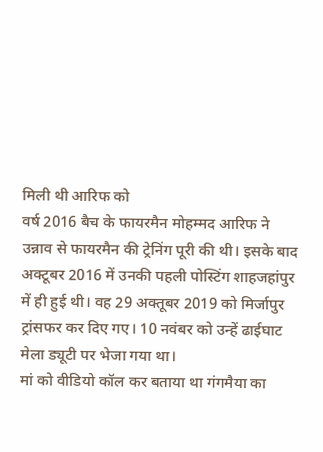मिली थी आरिफ को
वर्ष 2016 बैच के फायरमैन मोहम्मद आरिफ ने उन्नाव से फायरमैन की ट्रेनिंग पूरी की थी। इसके बाद अक्टूबर 2016 में उनकी पहली पोस्टिंग शाहजहांपुर में ही हुई थी। वह 29 अक्तूबर 2019 को मिर्जापुर ट्रांसफर कर दिए गए। 10 नवंबर को उन्हें ढाईघाट मेला ड्यूटी पर भेजा गया था।
मां को वीडियो कॉल कर बताया था गंगमैया का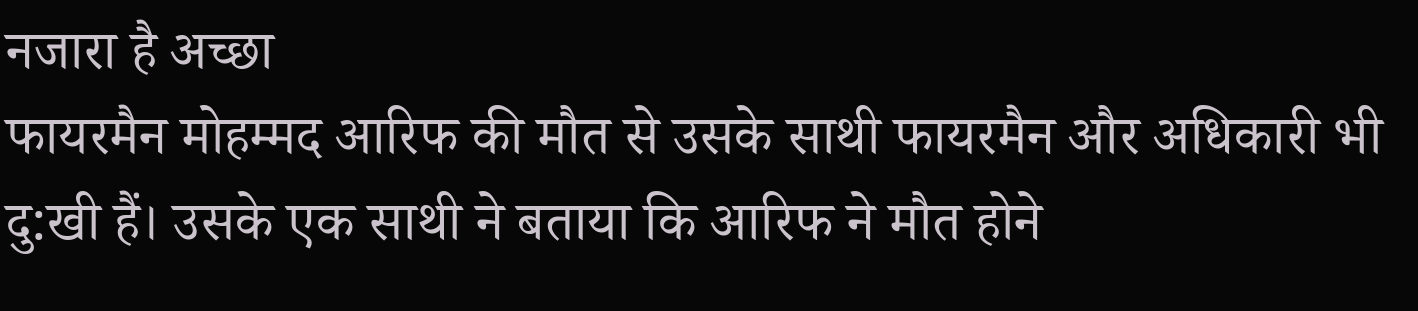नजारा है अच्छा
फायरमैन मोहम्मद आरिफ की मौत से उसके साथी फायरमैन और अधिकारी भी दु:खी हैं। उसके एक साथी ने बताया कि आरिफ ने मौत होने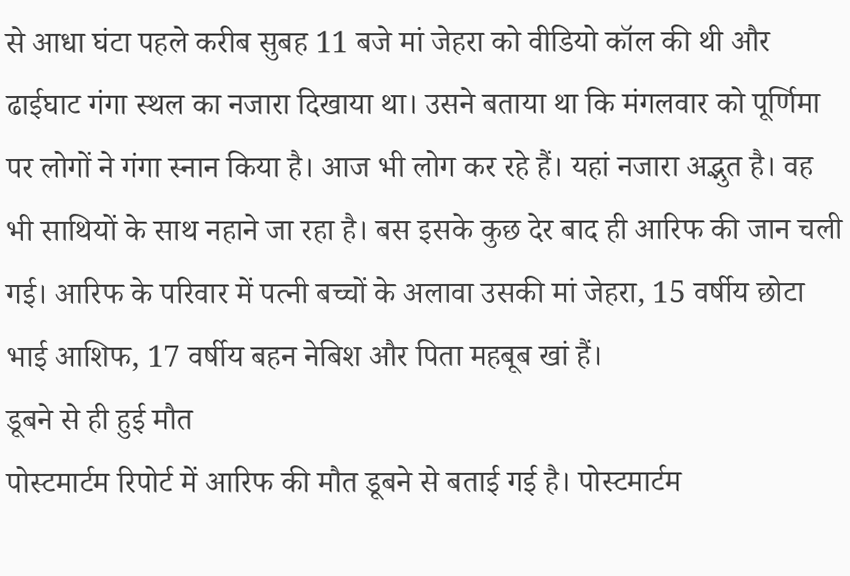से आधा घंटा पहले करीब सुबह 11 बजे मां जेहरा को वीडियो कॉल की थी और ढाईघाट गंगा स्थल का नजारा दिखाया था। उसने बताया था कि मंगलवार को पूर्णिमा पर लोगों ने गंगा स्नान किया है। आज भी लोग कर रहे हैं। यहां नजारा अद्भुत है। वह भी साथियों के साथ नहाने जा रहा है। बस इसके कुछ देर बाद ही आरिफ की जान चली गई। आरिफ के परिवार में पत्नी बच्चों के अलावा उसकी मां जेहरा, 15 वर्षीय छोटा भाई आशिफ, 17 वर्षीय बहन नेबिश और पिता महबूब खां हैं।
डूबने से ही हुई मौत
पोस्टमार्टम रिपोर्ट में आरिफ की मौत डूबने से बताई गई है। पोस्टमार्टम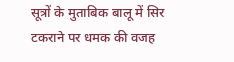सूत्रों के मुताबिक बालू में सिर टकराने पर धमक की वजह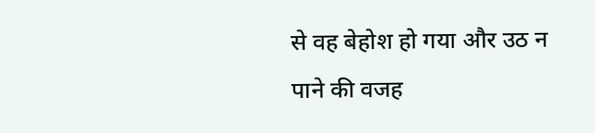से वह बेहोश हो गया और उठ न पाने की वजह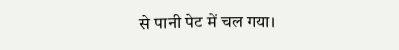से पानी पेट में चल गया।